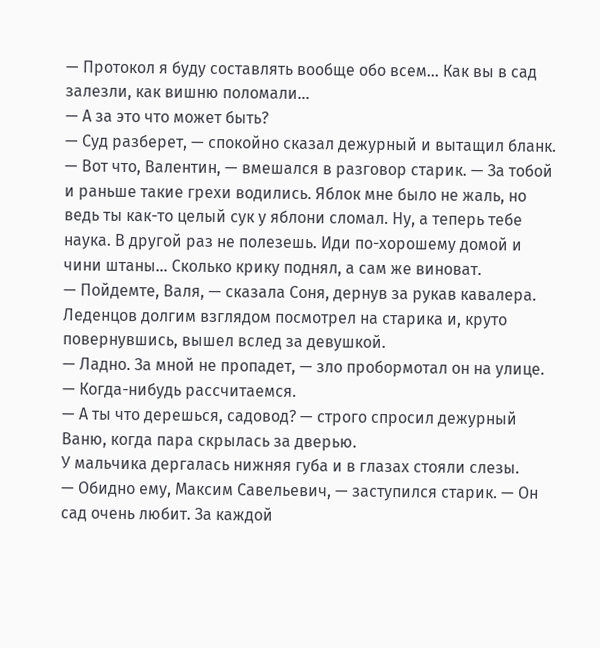— Протокол я буду составлять вообще обо всем… Как вы в сад залезли, как вишню поломали…
— А за это что может быть?
— Суд разберет, — спокойно сказал дежурный и вытащил бланк.
— Вот что, Валентин, — вмешался в разговор старик. — За тобой и раньше такие грехи водились. Яблок мне было не жаль, но ведь ты как-то целый сук у яблони сломал. Ну, а теперь тебе наука. В другой раз не полезешь. Иди по-хорошему домой и чини штаны… Сколько крику поднял, а сам же виноват.
— Пойдемте, Валя, — сказала Соня, дернув за рукав кавалера.
Леденцов долгим взглядом посмотрел на старика и, круто повернувшись, вышел вслед за девушкой.
— Ладно. За мной не пропадет, — зло пробормотал он на улице. — Когда-нибудь рассчитаемся.
— А ты что дерешься, садовод? — строго спросил дежурный Ваню, когда пара скрылась за дверью.
У мальчика дергалась нижняя губа и в глазах стояли слезы.
— Обидно ему, Максим Савельевич, — заступился старик. — Он сад очень любит. За каждой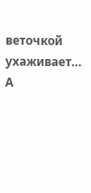веточкой ухаживает… А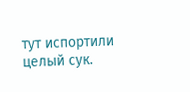тут испортили целый сук.